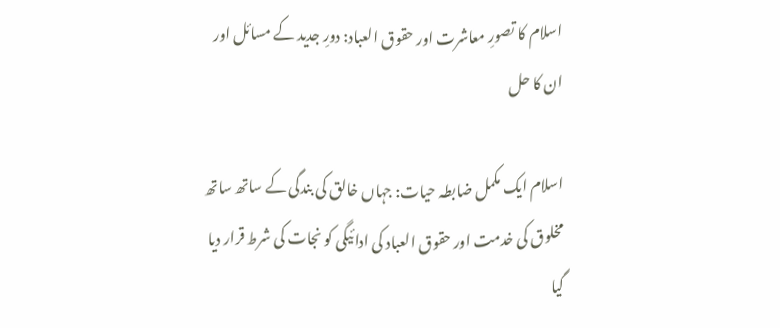اسلام کا تصورِ معاشرت اور حقوق العباد: دورِ جدید کے مسائل اور ان کا حل

اسلام ایک مکمل ضابطہ حیات: جہاں خالق کی بندگی کے ساتھ ساتھ مخلوق کی خدمت اور حقوق العباد کی ادائیگی کو نجات کی شرط قرار دیا گیا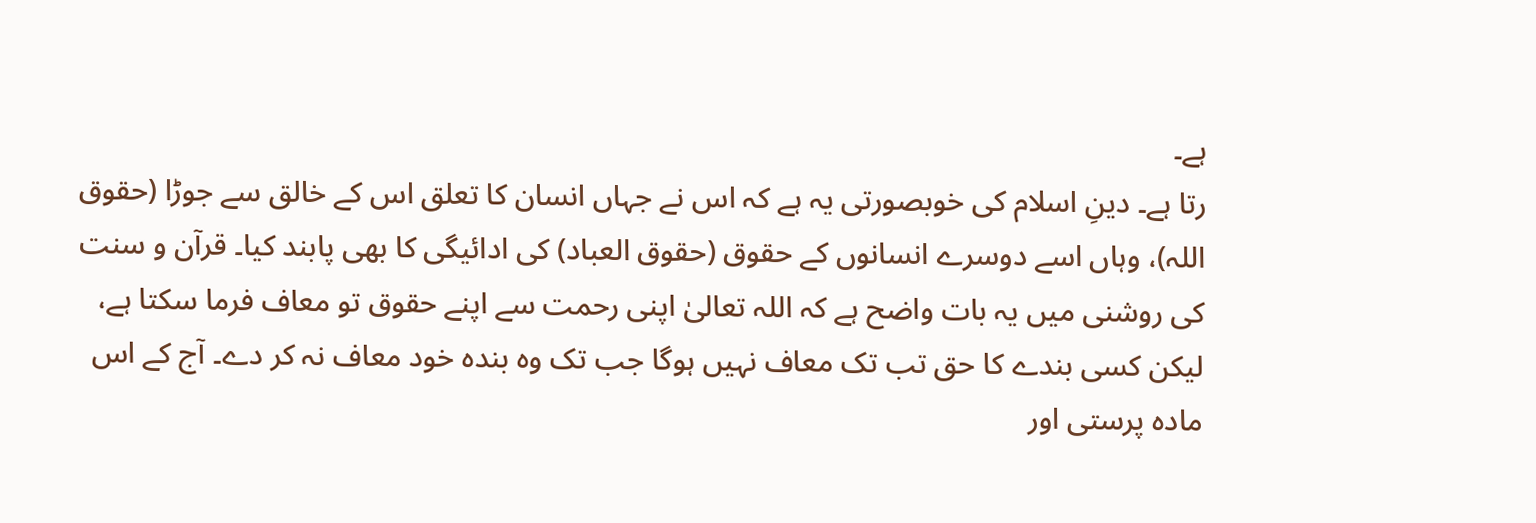ہے۔
رتا ہے۔ دینِ اسلام کی خوبصورتی یہ ہے کہ اس نے جہاں انسان کا تعلق اس کے خالق سے جوڑا (حقوق اللہ)، وہاں اسے دوسرے انسانوں کے حقوق (حقوق العباد) کی ادائیگی کا بھی پابند کیا۔ قرآن و سنت کی روشنی میں یہ بات واضح ہے کہ اللہ تعالیٰ اپنی رحمت سے اپنے حقوق تو معاف فرما سکتا ہے، لیکن کسی بندے کا حق تب تک معاف نہیں ہوگا جب تک وہ بندہ خود معاف نہ کر دے۔ آج کے اس مادہ پرستی اور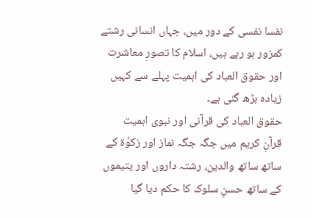نفسا نفسی کے دور میں، جہاں انسانی رشتے کمزور ہو رہے ہیں، اسلام کا تصورِ معاشرت اور حقوق العباد کی اہمیت پہلے سے کہیں زیادہ بڑھ گئی ہے۔
حقوق العباد کی قرآنی اور نبوی اہمیت
قرآنِ کریم میں جگہ جگہ نماز اور زکوٰۃ کے ساتھ ساتھ والدین، رشتہ داروں اور یتیموں کے ساتھ حسنِ سلوک کا حکم دیا گیا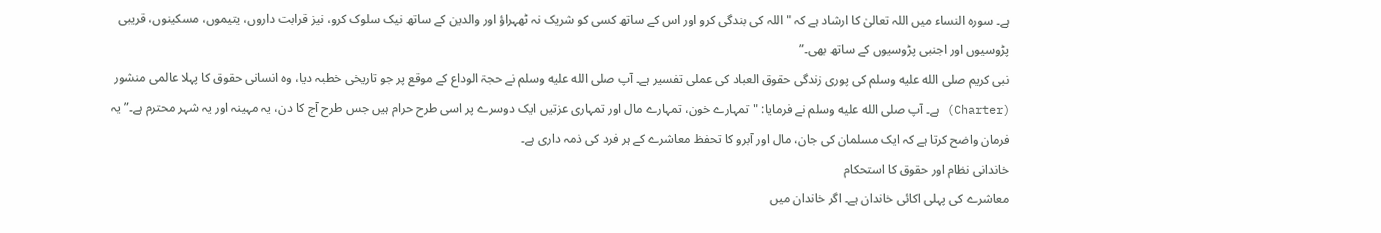ہے۔ سورہ النساء میں اللہ تعالیٰ کا ارشاد ہے کہ "اللہ کی بندگی کرو اور اس کے ساتھ کسی کو شریک نہ ٹھہراؤ اور والدین کے ساتھ نیک سلوک کرو، نیز قرابت داروں، یتیموں، مسکینوں، قریبی پڑوسیوں اور اجنبی پڑوسیوں کے ساتھ بھی۔”
نبی کریم صلى الله عليه وسلم کی پوری زندگی حقوق العباد کی عملی تفسیر ہے۔ آپ صلى الله عليه وسلم نے حجۃ الوداع کے موقع پر جو تاریخی خطبہ دیا، وہ انسانی حقوق کا پہلا عالمی منشور (Charter) ہے۔ آپ صلى الله عليه وسلم نے فرمایا: "تمہارے خون، تمہارے مال اور تمہاری عزتیں ایک دوسرے پر اسی طرح حرام ہیں جس طرح آج کا دن، یہ مہینہ اور یہ شہر محترم ہے۔” یہ فرمان واضح کرتا ہے کہ ایک مسلمان کی جان، مال اور آبرو کا تحفظ معاشرے کے ہر فرد کی ذمہ داری ہے۔
خاندانی نظام اور حقوق کا استحکام
معاشرے کی پہلی اکائی خاندان ہے۔ اگر خاندان میں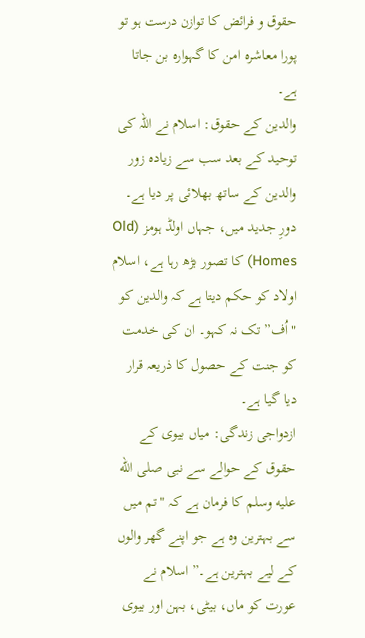حقوق و فرائض کا توازن درست ہو تو پورا معاشرہ امن کا گہوارہ بن جاتا ہے۔
والدین کے حقوق: اسلام نے اللہ کی توحید کے بعد سب سے زیادہ زور والدین کے ساتھ بھلائی پر دیا ہے۔ دورِ جدید میں، جہاں اولڈ ہومز (Old Homes) کا تصور بڑھ رہا ہے، اسلام اولاد کو حکم دیتا ہے کہ والدین کو "اُف” تک نہ کہو۔ ان کی خدمت کو جنت کے حصول کا ذریعہ قرار دیا گیا ہے۔
ازدواجی زندگی: میاں بیوی کے حقوق کے حوالے سے نبی صلى الله عليه وسلم کا فرمان ہے کہ "تم میں سے بہترین وہ ہے جو اپنے گھر والوں کے لیے بہترین ہے۔” اسلام نے عورت کو ماں، بیٹی، بہن اور بیوی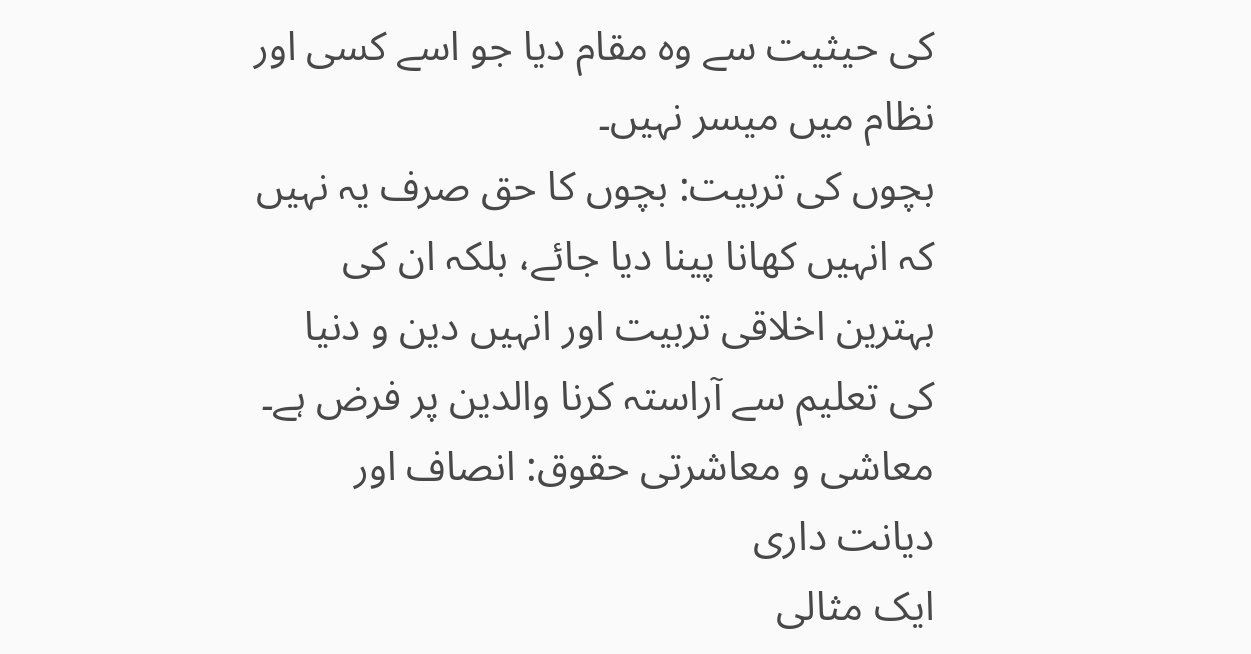کی حیثیت سے وہ مقام دیا جو اسے کسی اور نظام میں میسر نہیں۔
بچوں کی تربیت: بچوں کا حق صرف یہ نہیں کہ انہیں کھانا پینا دیا جائے، بلکہ ان کی بہترین اخلاقی تربیت اور انہیں دین و دنیا کی تعلیم سے آراستہ کرنا والدین پر فرض ہے۔
معاشی و معاشرتی حقوق: انصاف اور دیانت داری
ایک مثالی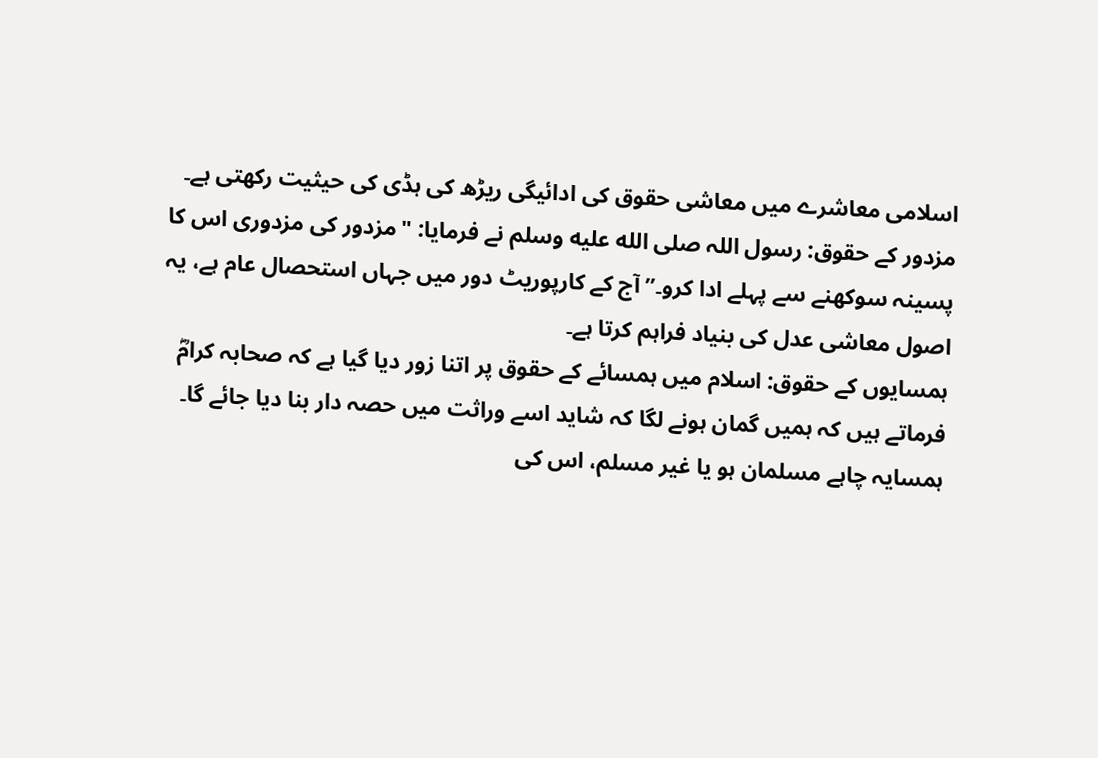اسلامی معاشرے میں معاشی حقوق کی ادائیگی ریڑھ کی ہڈی کی حیثیت رکھتی ہے۔
مزدور کے حقوق: رسول اللہ صلى الله عليه وسلم نے فرمایا: "مزدور کی مزدوری اس کا پسینہ سوکھنے سے پہلے ادا کرو۔” آج کے کارپوریٹ دور میں جہاں استحصال عام ہے، یہ اصول معاشی عدل کی بنیاد فراہم کرتا ہے۔
ہمسایوں کے حقوق: اسلام میں ہمسائے کے حقوق پر اتنا زور دیا گیا ہے کہ صحابہ کرامؓ فرماتے ہیں کہ ہمیں گمان ہونے لگا کہ شاید اسے وراثت میں حصہ دار بنا دیا جائے گا۔ ہمسایہ چاہے مسلمان ہو یا غیر مسلم، اس کی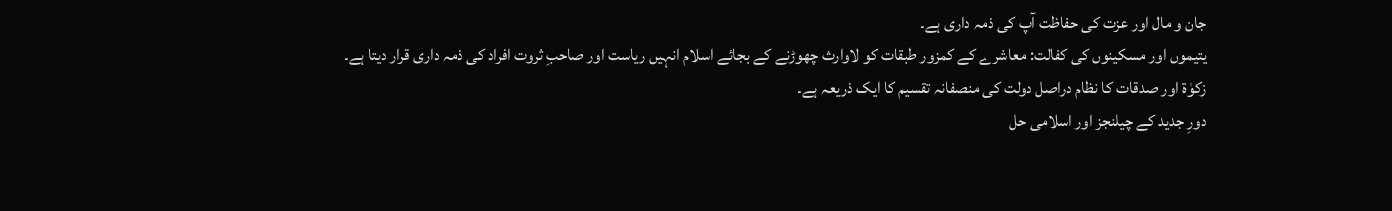جان و مال اور عزت کی حفاظت آپ کی ذمہ داری ہے۔
یتیموں اور مسکینوں کی کفالت: معاشرے کے کمزور طبقات کو لاوارث چھوڑنے کے بجائے اسلام انہیں ریاست اور صاحبِ ثروت افراد کی ذمہ داری قرار دیتا ہے۔ زکوٰۃ اور صدقات کا نظام دراصل دولت کی منصفانہ تقسیم کا ایک ذریعہ ہے۔
دورِ جدید کے چیلنجز اور اسلامی حل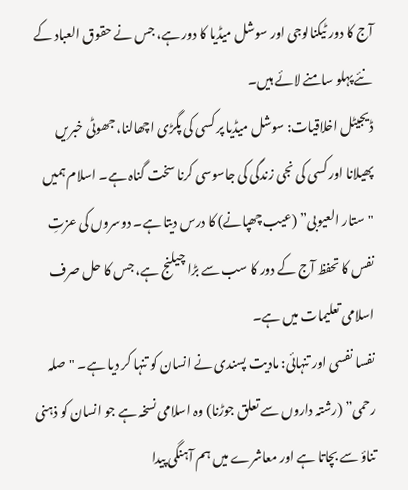آج کا دور ٹیکنالوجی اور سوشل میڈیا کا دور ہے، جس نے حقوق العباد کے نئے پہلو سامنے لائے ہیں۔
ڈیجیٹل اخلاقیات: سوشل میڈیا پر کسی کی پگڑی اچھالنا، جھوٹی خبریں پھیلانا اور کسی کی نجی زندگی کی جاسوسی کرنا سخت گناہ ہے۔ اسلام ہمیں "ستار العیوبی” (عیب چھپانے) کا درس دیتا ہے۔ دوسروں کی عزتِ نفس کا تحفظ آج کے دور کا سب سے بڑا چیلنج ہے، جس کا حل صرف اسلامی تعلیمات میں ہے۔
نفسا نفسی اور تنہائی: مادیت پسندی نے انسان کو تنہا کر دیا ہے۔ "صلہ رحمی” (رشتہ داروں سے تعلق جوڑنا) وہ اسلامی نسخہ ہے جو انسان کو ذہنی تناؤ سے بچاتا ہے اور معاشرے میں ہم آہنگی پیدا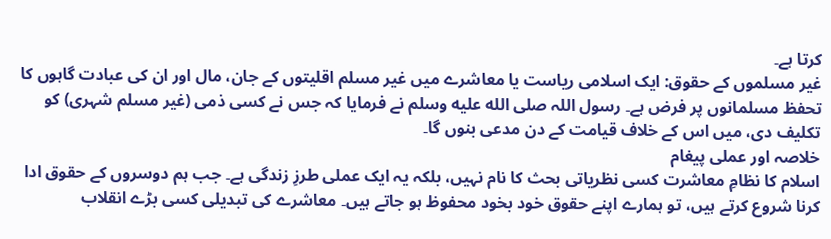کرتا ہے۔
غیر مسلموں کے حقوق: ایک اسلامی ریاست یا معاشرے میں غیر مسلم اقلیتوں کے جان، مال اور ان کی عبادت گاہوں کا تحفظ مسلمانوں پر فرض ہے۔ رسول اللہ صلى الله عليه وسلم نے فرمایا کہ جس نے کسی ذمی (غیر مسلم شہری) کو تکلیف دی، میں اس کے خلاف قیامت کے دن مدعی بنوں گا۔
خلاصہ اور عملی پیغام
اسلام کا نظامِ معاشرت کسی نظریاتی بحث کا نام نہیں، بلکہ یہ ایک عملی طرزِ زندگی ہے۔ جب ہم دوسروں کے حقوق ادا کرنا شروع کرتے ہیں، تو ہمارے اپنے حقوق خود بخود محفوظ ہو جاتے ہیں۔ معاشرے کی تبدیلی کسی بڑے انقلاب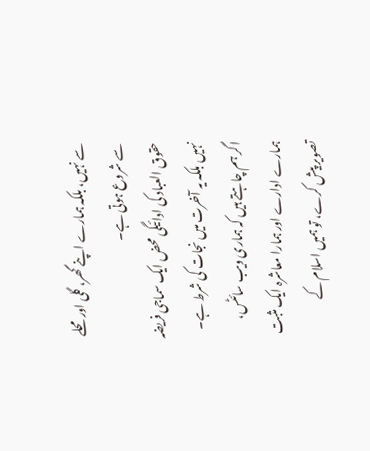سے نہیں، بلکہ ہمارے اپنے گھر، گلی اور محلے سے شروع ہوتی ہے۔
حقوق العباد کی ادائیگی محض ایک سماجی فریضہ نہیں بلکہ یہ آخرت میں نجات کی شرط ہے۔ اگر ہم چاہتے ہیں کہ ہماری ویب سائٹس، ہمارے ادارے اور ہمارا معاشرہ ایک مثبت تصویر پیش کرے، تو ہمیں اسلام کے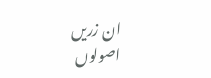ان زریں اصولوں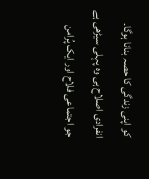کو اپنی زندگی کا حصہ بنانا ہوگا۔ انفرادی اصلاح ہی وہ پہلی سیڑھی ہے جو اجتماعی فلاح اور ایک پُرامن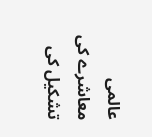عالمی معاشرے کی تشکیل کی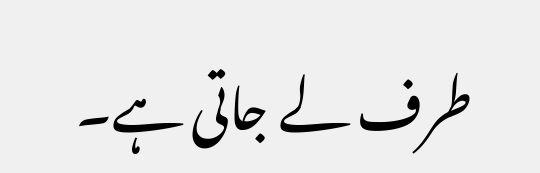طرف لے جاتی ہے۔